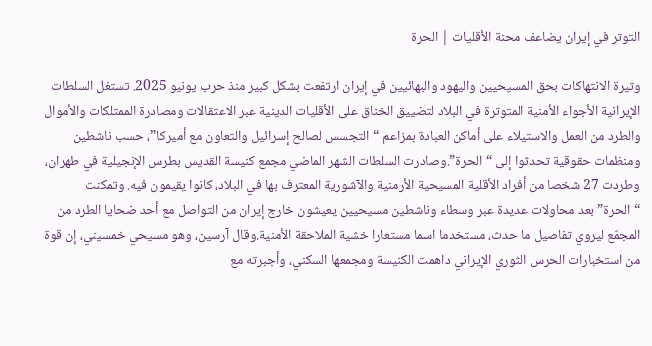التوتر في إيران يضاعف محنة الأقليات | الحرة

وتيرة الانتهاكات بحق المسيحيين واليهود والبهائيين في إيران ارتفعت بشكل كبير منذ حرب يونيو 2025. تستغل السلطات الإيرانية الأجواء الأمنية المتوترة في البلاد لتضييق الخناق على الأقليات الدينية عبر الاعتقالات ومصادرة الممتلكات والأموال والطرد من العمل والاستيلاء على أماكن العبادة بمزاعم “التجسس لصالح إسرائيل والتعاون مع أميركا”، حسب ناشطين ومنظمات حقوقية تحدثوا إلى “الحرة”.وصادرت السلطات الشهر الماضي مجمع كنيسة القديس بطرس الإنجيلية في طهران، وطردت 27 شخصا من أفراد الأقلية المسيحية الأرمنية والآشورية المعترف بها في البلاد، كانوا يقيمون فيه. وتمكنت “الحرة” بعد محاولات عديدة عبر وسطاء وناشطين مسيحيين يعيشون خارج إيران من التواصل مع أحد ضحايا الطرد من المجمّع ليروي تفاصيل ما حدث، مستخدما اسما مستعارا خشية الملاحقة الأمنية.وقال آرسين، وهو مسيحي خمسيني، إن قوة من استخبارات الحرس الثوري الإيراني داهمت الكنيسة ومجمعها السكني، وأجبرته مع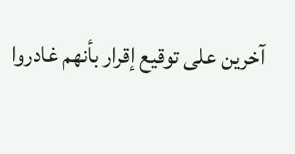آخرين على توقيع إقرار بأنهم غادروا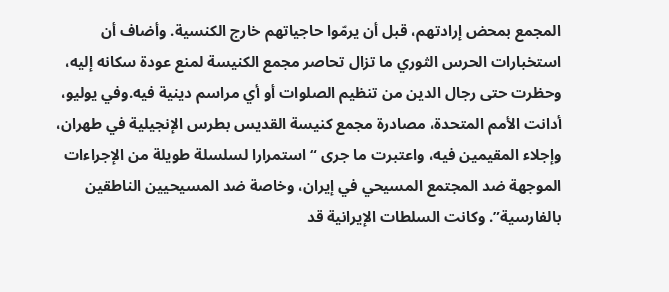المجمع بمحض إرادتهم، قبل أن يرمّوا حاجياتهم خارج الكنسية. وأضاف أن استخبارات الحرس الثوري ما تزال تحاصر مجمع الكنيسة لمنع عودة سكانه إليه، وحظرت حتى رجال الدين من تنظيم الصلوات أو أي مراسم دينية فيه.وفي يوليو، أدانت الأمم المتحدة، مصادرة مجمع كنيسة القديس بطرس الإنجيلية في طهران، وإجلاء المقيمين فيه، واعتبرت ما جرى “استمرارا لسلسلة طويلة من الإجراءات الموجهة ضد المجتمع المسيحي في إيران، وخاصة ضد المسيحيين الناطقين بالفارسية”. وكانت السلطات الإيرانية قد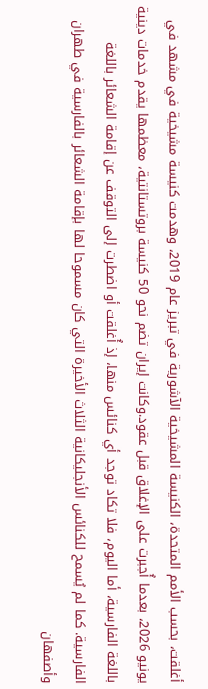أغلقت، بحسب الأمم المتحدة، الكنيسة المشيخية الآشورية في تبريز عام 2019، وهدمت كنيسة مشيخية في مشهد في يونيو 2026، بعدما أُجبرت على الإغلاق قبل عقود.وكانت إيران تضم نحو 50 كنيسة بروتستانتية، معظمها يقدم خدمات دينية باللغة الفارسية، أما اليوم، فلا تكاد توجد أي كنائس منها، إذ أُغلقت أو اضطرت إلى التوقف عن إقامة الشعائر باللغة الفارسية. كما لم يُسمح للكنائس الأنجليكانية الثلاث الأخيرة التي كان مسموحا لها بإقامة الشعائر بالفارسية في طهران وأصفهان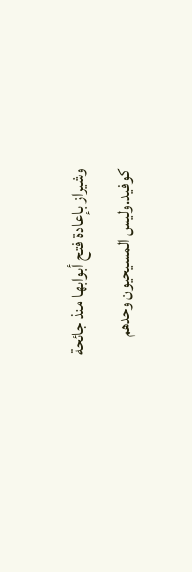وشيراز بإعادة فتح أبوابها منذ جائحة كوفيد.وليس المسيحيون وحدهم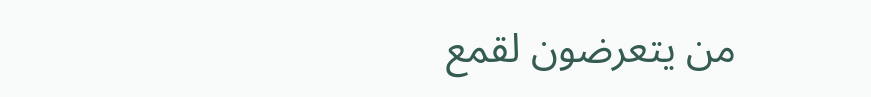من يتعرضون لقمع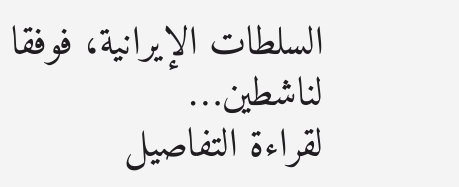السلطات الإيرانية، فوفقا لناشطين…
لقراءة التفاصيل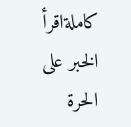كاملةاقرأ الخبر على الحرة